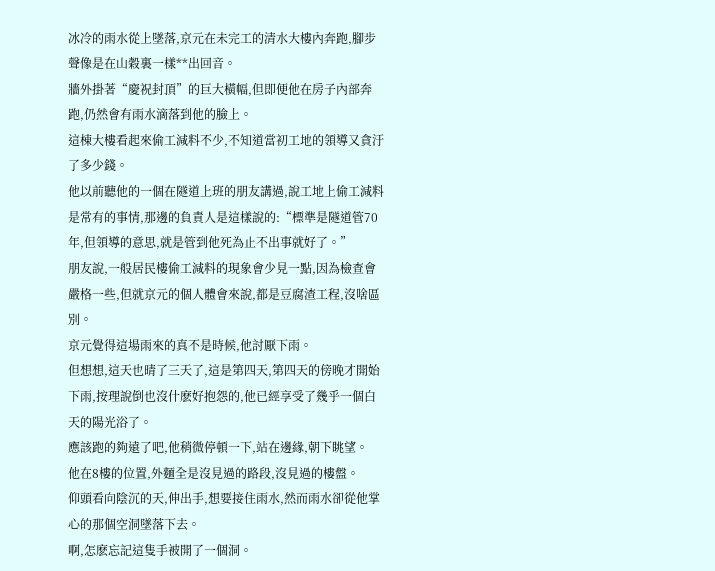冰冷的雨水從上墜落,京元在未完工的清水大樓內奔跑,腳步聲像是在山穀裏一樣**出回音。
牆外掛著“慶祝封頂”的巨大橫幅,但即便他在房子內部奔跑,仍然會有雨水滴落到他的臉上。
這棟大樓看起來偷工減料不少,不知道當初工地的領導又貪汙了多少錢。
他以前聽他的一個在隧道上班的朋友講過,說工地上偷工減料是常有的事情,那邊的負責人是這樣說的:“標準是隧道管70年,但領導的意思,就是管到他死為止不出事就好了。”
朋友說,一般居民樓偷工減料的現象會少見一點,因為檢查會嚴格一些,但就京元的個人體會來說,都是豆腐渣工程,沒啥區別。
京元覺得這場雨來的真不是時候,他討厭下雨。
但想想,這天也晴了三天了,這是第四天,第四天的傍晚才開始下雨,按理說倒也沒什麽好抱怨的,他已經享受了幾乎一個白天的陽光浴了。
應該跑的夠遠了吧,他稍微停頓一下,站在邊緣,朝下眺望。
他在8樓的位置,外麵全是沒見過的路段,沒見過的樓盤。
仰頭看向陰沉的天,伸出手,想要接住雨水,然而雨水卻從他掌心的那個空洞墜落下去。
啊,怎麽忘記這隻手被開了一個洞。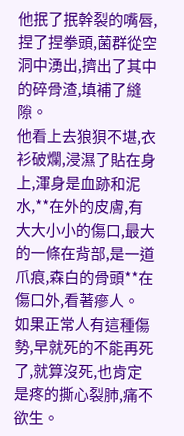他抿了抿幹裂的嘴唇,捏了捏拳頭,菌群從空洞中湧出,擠出了其中的碎骨渣,填補了縫隙。
他看上去狼狽不堪,衣衫破爛,浸濕了貼在身上,渾身是血跡和泥水,**在外的皮膚,有大大小小的傷口,最大的一條在背部,是一道爪痕,森白的骨頭**在傷口外,看著瘮人。
如果正常人有這種傷勢,早就死的不能再死了,就算沒死,也肯定是疼的撕心裂肺,痛不欲生。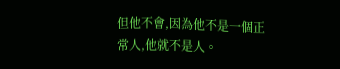但他不會,因為他不是一個正常人,他就不是人。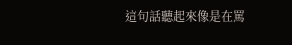這句話聽起來像是在罵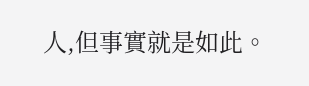人,但事實就是如此。